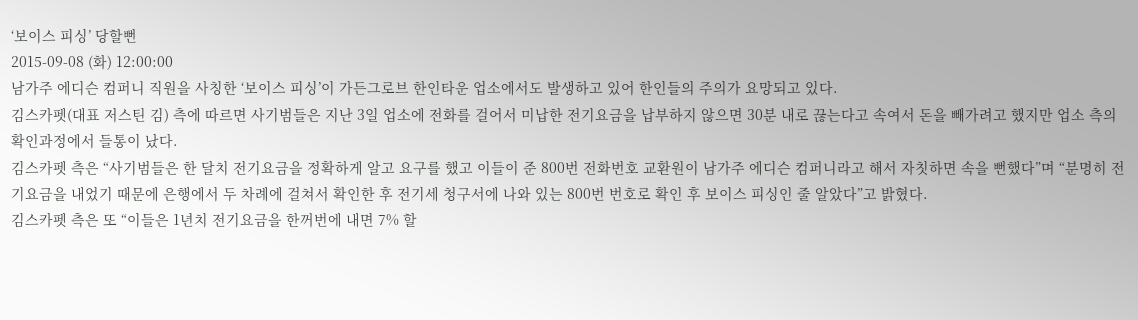‘보이스 피싱’ 당할뻔
2015-09-08 (화) 12:00:00
남가주 에디슨 컴퍼니 직원을 사칭한 ‘보이스 피싱’이 가든그로브 한인타운 업소에서도 발생하고 있어 한인들의 주의가 요망되고 있다.
김스카펫(대표 저스틴 김) 측에 따르면 사기범들은 지난 3일 업소에 전화를 걸어서 미납한 전기요금을 납부하지 않으면 30분 내로 끊는다고 속여서 돈을 빼가려고 했지만 업소 측의 확인과정에서 들통이 났다.
김스카펫 측은 “사기범들은 한 달치 전기요금을 정확하게 알고 요구를 했고 이들이 준 800번 전화번호 교환원이 남가주 에디슨 컴퍼니라고 해서 자칫하면 속을 뻔했다”며 “분명히 전기요금을 내었기 때문에 은행에서 두 차례에 걸쳐서 확인한 후 전기세 청구서에 나와 있는 800번 번호로 확인 후 보이스 피싱인 줄 알았다”고 밝혔다.
김스카펫 측은 또 “이들은 1년치 전기요금을 한꺼번에 내면 7% 할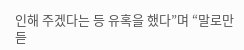인해 주겠다는 등 유혹을 했다”며 “말로만 듣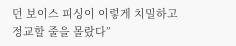던 보이스 피싱이 이렇게 치밀하고 정교할 줄을 몰랐다”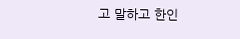고 말하고 한인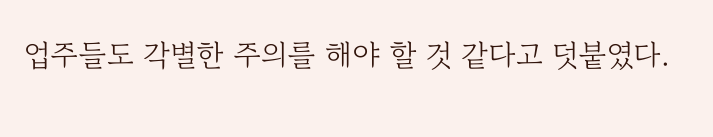업주들도 각별한 주의를 해야 할 것 같다고 덧붙였다.